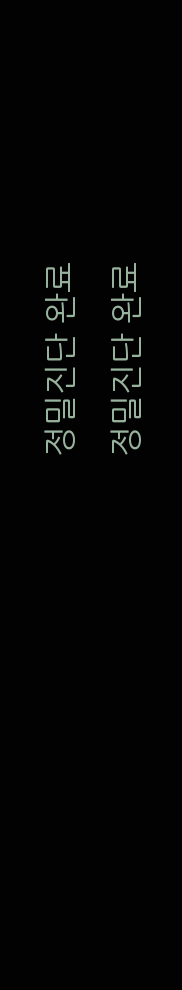정밀진단 완료
정밀진단 완료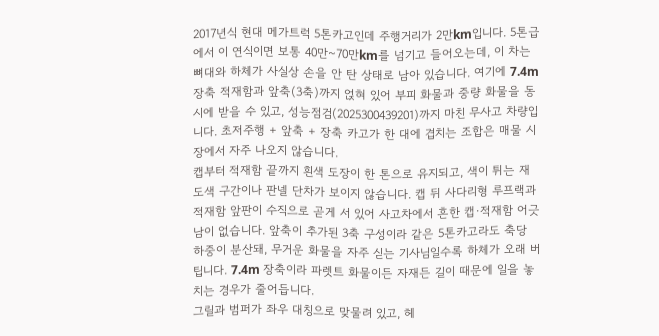2017년식 현대 메가트럭 5톤카고인데 주행거리가 2만km입니다. 5톤급에서 이 연식이면 보통 40만~70만km를 넘기고 들어오는데, 이 차는 뼈대와 하체가 사실상 손을 안 탄 상태로 남아 있습니다. 여기에 7.4m 장축 적재함과 앞축(3축)까지 얹혀 있어 부피 화물과 중량 화물을 동시에 받을 수 있고, 성능점검(2025300439201)까지 마친 무사고 차량입니다. 초저주행 + 앞축 + 장축 카고가 한 대에 겹치는 조합은 매물 시장에서 자주 나오지 않습니다.
캡부터 적재함 끝까지 흰색 도장이 한 톤으로 유지되고, 색이 튀는 재도색 구간이나 판넬 단차가 보이지 않습니다. 캡 뒤 사다리형 루프랙과 적재함 앞판이 수직으로 곧게 서 있어 사고차에서 흔한 캡·적재함 어긋남이 없습니다. 앞축이 추가된 3축 구성이라 같은 5톤카고라도 축당 하중이 분산돼, 무거운 화물을 자주 싣는 기사님일수록 하체가 오래 버팁니다. 7.4m 장축이라 파렛트 화물이든 자재든 길이 때문에 일을 놓치는 경우가 줄어듭니다.
그릴과 범퍼가 좌우 대칭으로 맞물려 있고, 헤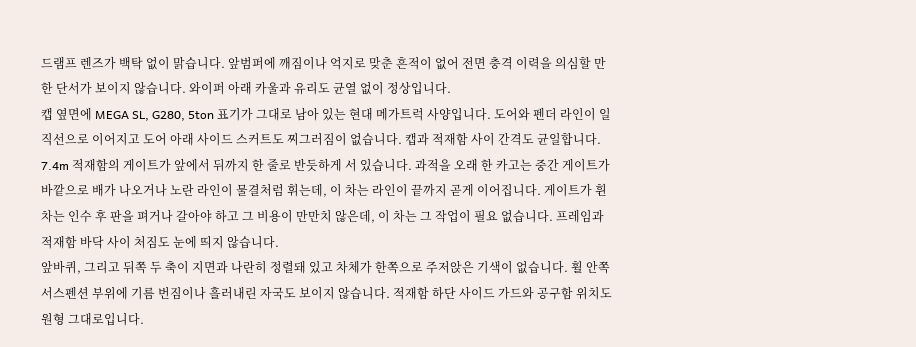드램프 렌즈가 백탁 없이 맑습니다. 앞범퍼에 깨짐이나 억지로 맞춘 흔적이 없어 전면 충격 이력을 의심할 만한 단서가 보이지 않습니다. 와이퍼 아래 카울과 유리도 균열 없이 정상입니다.
캡 옆면에 MEGA SL, G280, 5ton 표기가 그대로 남아 있는 현대 메가트럭 사양입니다. 도어와 펜더 라인이 일직선으로 이어지고 도어 아래 사이드 스커트도 찌그러짐이 없습니다. 캡과 적재함 사이 간격도 균일합니다.
7.4m 적재함의 게이트가 앞에서 뒤까지 한 줄로 반듯하게 서 있습니다. 과적을 오래 한 카고는 중간 게이트가 바깥으로 배가 나오거나 노란 라인이 물결처럼 휘는데, 이 차는 라인이 끝까지 곧게 이어집니다. 게이트가 휜 차는 인수 후 판을 펴거나 갈아야 하고 그 비용이 만만치 않은데, 이 차는 그 작업이 필요 없습니다. 프레임과 적재함 바닥 사이 처짐도 눈에 띄지 않습니다.
앞바퀴, 그리고 뒤쪽 두 축이 지면과 나란히 정렬돼 있고 차체가 한쪽으로 주저앉은 기색이 없습니다. 휠 안쪽 서스펜션 부위에 기름 번짐이나 흘러내린 자국도 보이지 않습니다. 적재함 하단 사이드 가드와 공구함 위치도 원형 그대로입니다.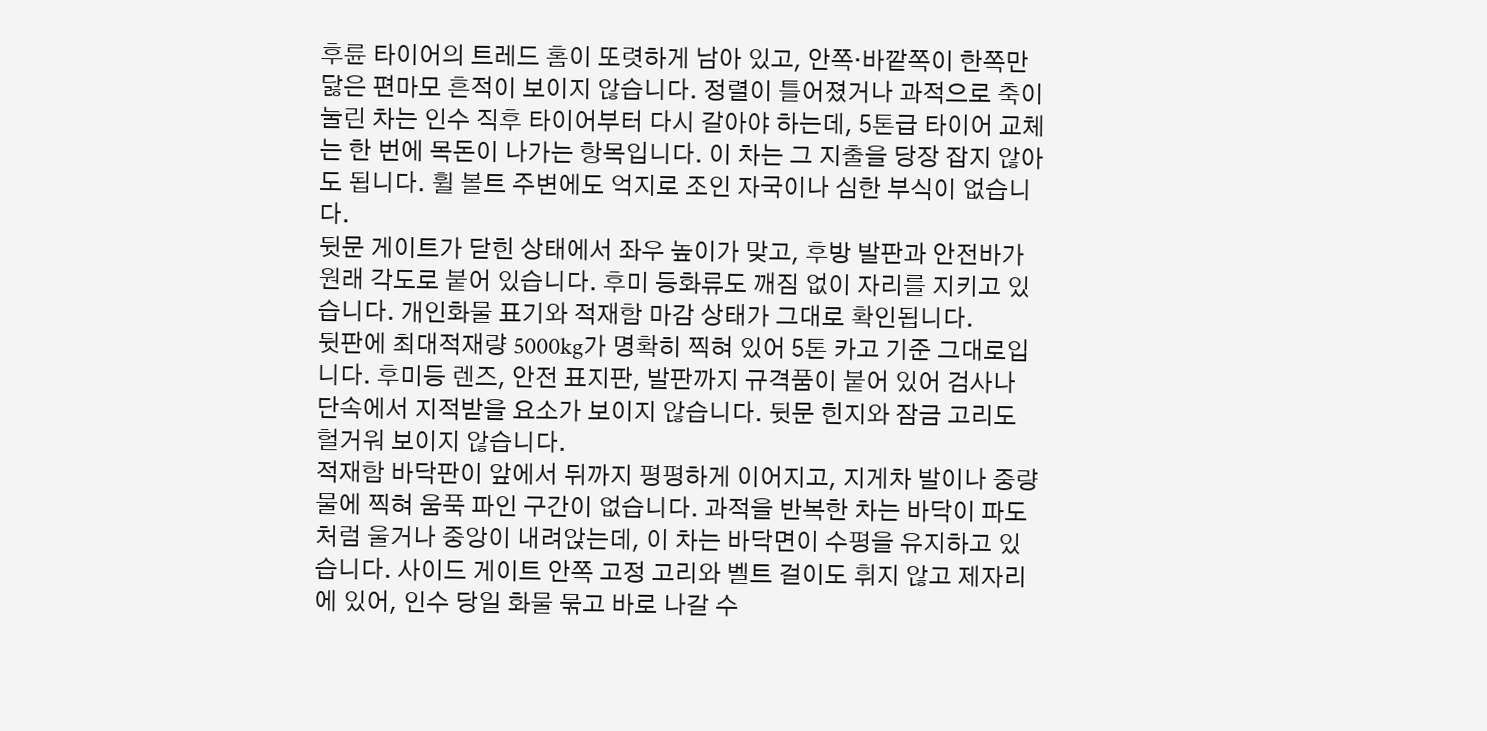후륜 타이어의 트레드 홈이 또렷하게 남아 있고, 안쪽·바깥쪽이 한쪽만 닳은 편마모 흔적이 보이지 않습니다. 정렬이 틀어졌거나 과적으로 축이 눌린 차는 인수 직후 타이어부터 다시 갈아야 하는데, 5톤급 타이어 교체는 한 번에 목돈이 나가는 항목입니다. 이 차는 그 지출을 당장 잡지 않아도 됩니다. 휠 볼트 주변에도 억지로 조인 자국이나 심한 부식이 없습니다.
뒷문 게이트가 닫힌 상태에서 좌우 높이가 맞고, 후방 발판과 안전바가 원래 각도로 붙어 있습니다. 후미 등화류도 깨짐 없이 자리를 지키고 있습니다. 개인화물 표기와 적재함 마감 상태가 그대로 확인됩니다.
뒷판에 최대적재량 5000kg가 명확히 찍혀 있어 5톤 카고 기준 그대로입니다. 후미등 렌즈, 안전 표지판, 발판까지 규격품이 붙어 있어 검사나 단속에서 지적받을 요소가 보이지 않습니다. 뒷문 힌지와 잠금 고리도 헐거워 보이지 않습니다.
적재함 바닥판이 앞에서 뒤까지 평평하게 이어지고, 지게차 발이나 중량물에 찍혀 움푹 파인 구간이 없습니다. 과적을 반복한 차는 바닥이 파도처럼 울거나 중앙이 내려앉는데, 이 차는 바닥면이 수평을 유지하고 있습니다. 사이드 게이트 안쪽 고정 고리와 벨트 걸이도 휘지 않고 제자리에 있어, 인수 당일 화물 묶고 바로 나갈 수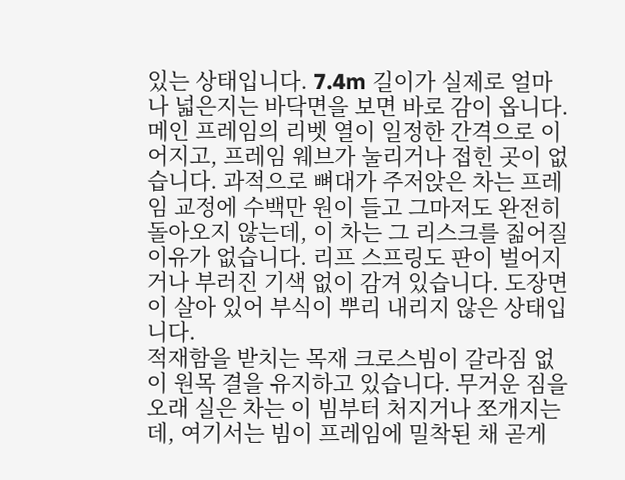있는 상태입니다. 7.4m 길이가 실제로 얼마나 넓은지는 바닥면을 보면 바로 감이 옵니다.
메인 프레임의 리벳 열이 일정한 간격으로 이어지고, 프레임 웨브가 눌리거나 접힌 곳이 없습니다. 과적으로 뼈대가 주저앉은 차는 프레임 교정에 수백만 원이 들고 그마저도 완전히 돌아오지 않는데, 이 차는 그 리스크를 짊어질 이유가 없습니다. 리프 스프링도 판이 벌어지거나 부러진 기색 없이 감겨 있습니다. 도장면이 살아 있어 부식이 뿌리 내리지 않은 상태입니다.
적재함을 받치는 목재 크로스빔이 갈라짐 없이 원목 결을 유지하고 있습니다. 무거운 짐을 오래 실은 차는 이 빔부터 처지거나 쪼개지는데, 여기서는 빔이 프레임에 밀착된 채 곧게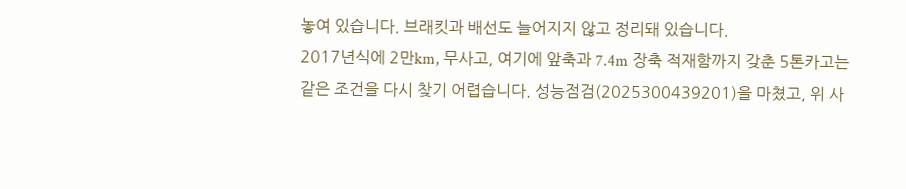놓여 있습니다. 브래킷과 배선도 늘어지지 않고 정리돼 있습니다.
2017년식에 2만km, 무사고, 여기에 앞축과 7.4m 장축 적재함까지 갖춘 5톤카고는 같은 조건을 다시 찾기 어렵습니다. 성능점검(2025300439201)을 마쳤고, 위 사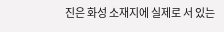진은 화성 소재지에 실제로 서 있는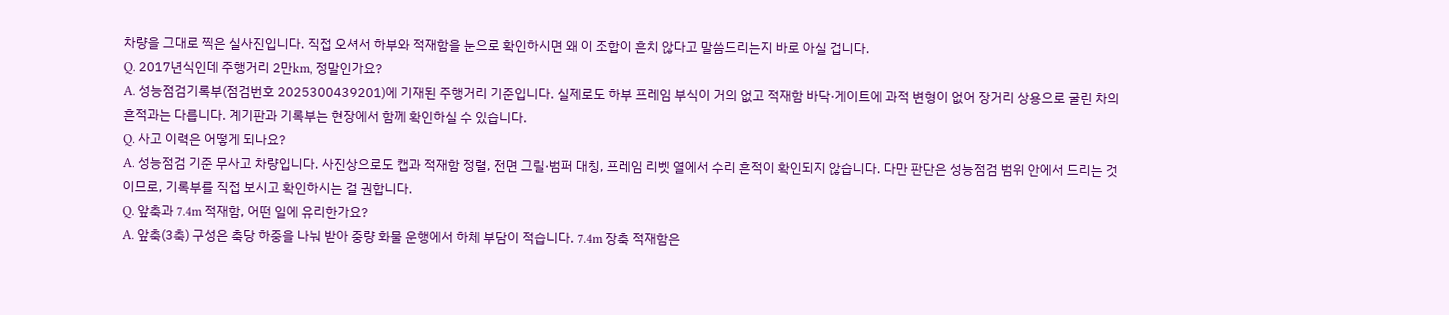차량을 그대로 찍은 실사진입니다. 직접 오셔서 하부와 적재함을 눈으로 확인하시면 왜 이 조합이 흔치 않다고 말씀드리는지 바로 아실 겁니다.
Q. 2017년식인데 주행거리 2만km, 정말인가요?
A. 성능점검기록부(점검번호 2025300439201)에 기재된 주행거리 기준입니다. 실제로도 하부 프레임 부식이 거의 없고 적재함 바닥·게이트에 과적 변형이 없어 장거리 상용으로 굴린 차의 흔적과는 다릅니다. 계기판과 기록부는 현장에서 함께 확인하실 수 있습니다.
Q. 사고 이력은 어떻게 되나요?
A. 성능점검 기준 무사고 차량입니다. 사진상으로도 캡과 적재함 정렬, 전면 그릴·범퍼 대칭, 프레임 리벳 열에서 수리 흔적이 확인되지 않습니다. 다만 판단은 성능점검 범위 안에서 드리는 것이므로, 기록부를 직접 보시고 확인하시는 걸 권합니다.
Q. 앞축과 7.4m 적재함, 어떤 일에 유리한가요?
A. 앞축(3축) 구성은 축당 하중을 나눠 받아 중량 화물 운행에서 하체 부담이 적습니다. 7.4m 장축 적재함은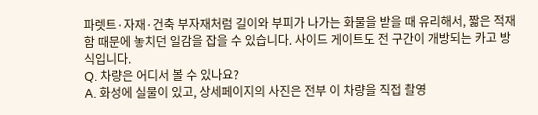파렛트·자재·건축 부자재처럼 길이와 부피가 나가는 화물을 받을 때 유리해서, 짧은 적재함 때문에 놓치던 일감을 잡을 수 있습니다. 사이드 게이트도 전 구간이 개방되는 카고 방식입니다.
Q. 차량은 어디서 볼 수 있나요?
A. 화성에 실물이 있고, 상세페이지의 사진은 전부 이 차량을 직접 촬영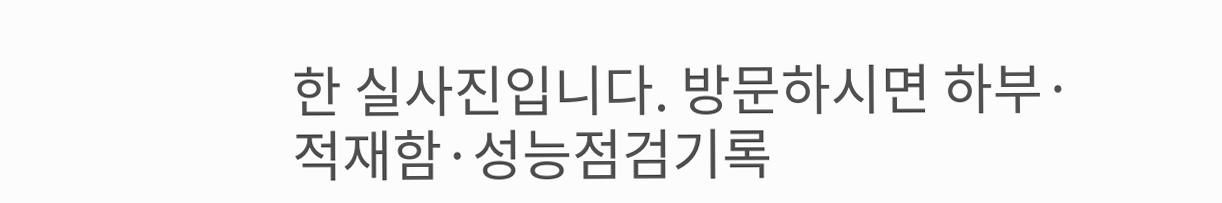한 실사진입니다. 방문하시면 하부·적재함·성능점검기록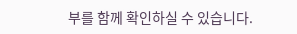부를 함께 확인하실 수 있습니다.